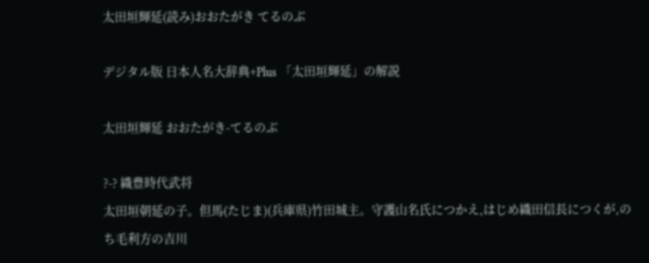太田垣輝延(読み)おおたがき てるのぶ

デジタル版 日本人名大辞典+Plus 「太田垣輝延」の解説

太田垣輝延 おおたがき-てるのぶ

?-? 織豊時代武将
太田垣朝延の子。但馬(たじま)(兵庫県)竹田城主。守護山名氏につかえ,はじめ織田信長につくが,のち毛利方の吉川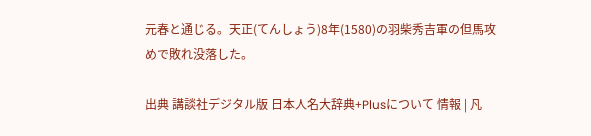元春と通じる。天正(てんしょう)8年(1580)の羽柴秀吉軍の但馬攻めで敗れ没落した。

出典 講談社デジタル版 日本人名大辞典+Plusについて 情報 | 凡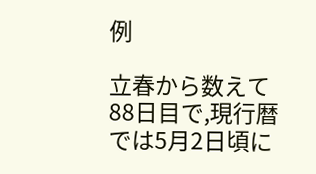例

立春から数えて 88日目で,現行暦では5月2日頃に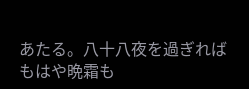あたる。八十八夜を過ぎればもはや晩霜も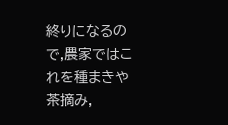終りになるので,農家ではこれを種まきや茶摘み,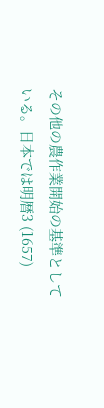その他の農作業開始の基準としている。日本では明暦3 (1657)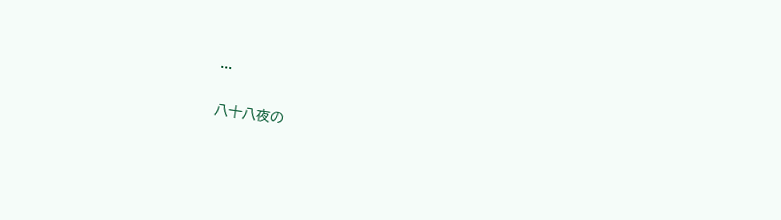...

八十八夜の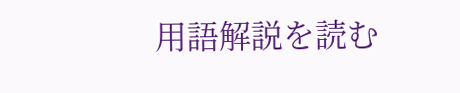用語解説を読む